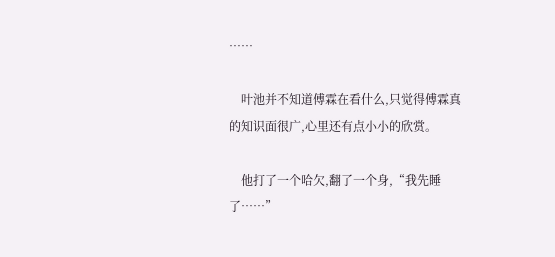……

    叶池并不知道傅霖在看什么,只觉得傅霖真的知识面很广,心里还有点小小的欣赏。

    他打了一个哈欠,翻了一个身,“我先睡了……”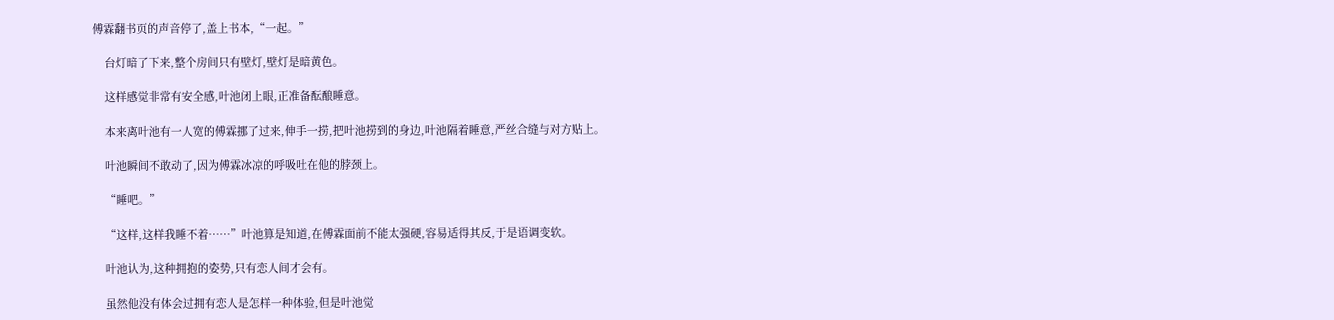傅霖翻书页的声音停了,盖上书本,“一起。”

    台灯暗了下来,整个房间只有壁灯,壁灯是暗黄色。

    这样感觉非常有安全感,叶池闭上眼,正准备酝酿睡意。

    本来离叶池有一人宽的傅霖挪了过来,伸手一捞,把叶池捞到的身边,叶池隔着睡意,严丝合缝与对方贴上。

    叶池瞬间不敢动了,因为傅霖冰凉的呼吸吐在他的脖颈上。

    “睡吧。”

    “这样,这样我睡不着……”叶池算是知道,在傅霖面前不能太强硬,容易适得其反,于是语调变软。

    叶池认为,这种拥抱的姿势,只有恋人间才会有。

    虽然他没有体会过拥有恋人是怎样一种体验,但是叶池觉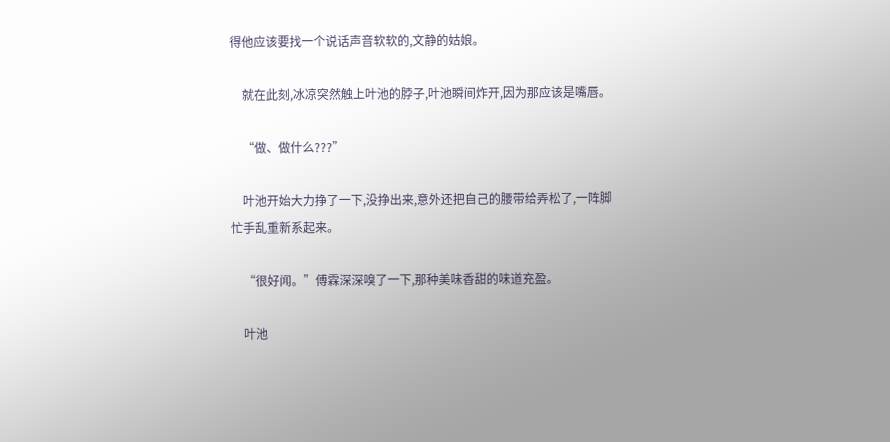得他应该要找一个说话声音软软的,文静的姑娘。

    就在此刻,冰凉突然触上叶池的脖子,叶池瞬间炸开,因为那应该是嘴唇。

    “做、做什么???”

    叶池开始大力挣了一下,没挣出来,意外还把自己的腰带给弄松了,一阵脚忙手乱重新系起来。

    “很好闻。”傅霖深深嗅了一下,那种美味香甜的味道充盈。

    叶池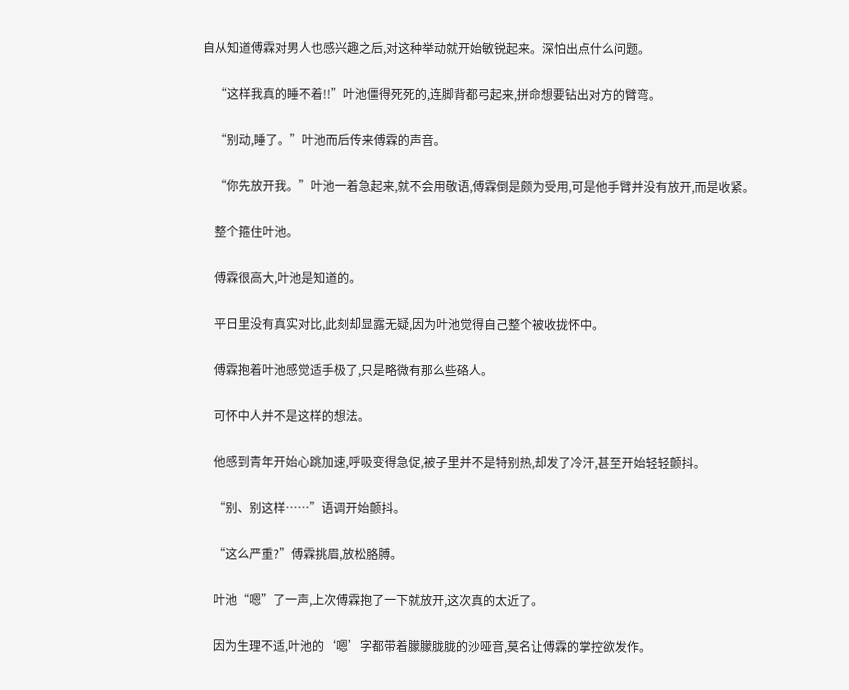自从知道傅霖对男人也感兴趣之后,对这种举动就开始敏锐起来。深怕出点什么问题。

    “这样我真的睡不着!!”叶池僵得死死的,连脚背都弓起来,拼命想要钻出对方的臂弯。

    “别动,睡了。”叶池而后传来傅霖的声音。

    “你先放开我。”叶池一着急起来,就不会用敬语,傅霖倒是颇为受用,可是他手臂并没有放开,而是收紧。

    整个箍住叶池。

    傅霖很高大,叶池是知道的。

    平日里没有真实对比,此刻却显露无疑,因为叶池觉得自己整个被收拢怀中。

    傅霖抱着叶池感觉适手极了,只是略微有那么些硌人。

    可怀中人并不是这样的想法。

    他感到青年开始心跳加速,呼吸变得急促,被子里并不是特别热,却发了冷汗,甚至开始轻轻颤抖。

    “别、别这样……”语调开始颤抖。

    “这么严重?”傅霖挑眉,放松胳膊。

    叶池“嗯”了一声,上次傅霖抱了一下就放开,这次真的太近了。

    因为生理不适,叶池的‘嗯’字都带着朦朦胧胧的沙哑音,莫名让傅霖的掌控欲发作。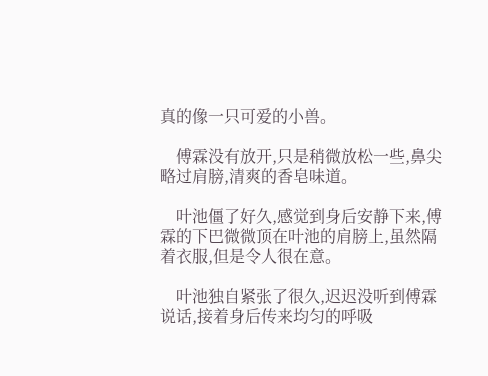真的像一只可爱的小兽。

    傅霖没有放开,只是稍微放松一些,鼻尖略过肩膀,清爽的香皂味道。

    叶池僵了好久,感觉到身后安静下来,傅霖的下巴微微顶在叶池的肩膀上,虽然隔着衣服,但是令人很在意。

    叶池独自紧张了很久,迟迟没听到傅霖说话,接着身后传来均匀的呼吸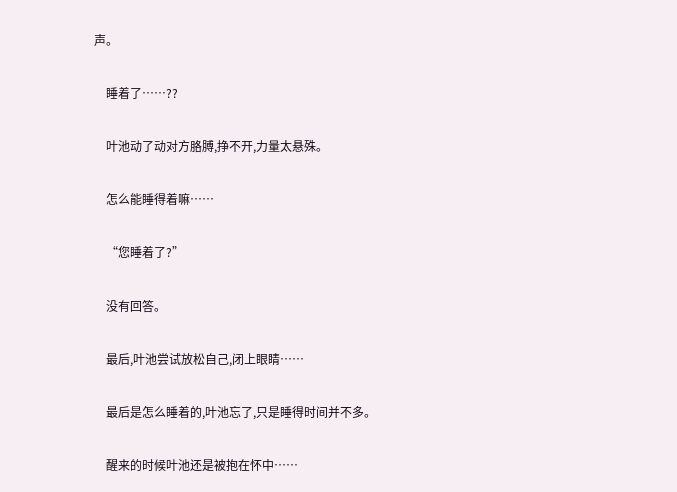声。

    睡着了……??

    叶池动了动对方胳膊,挣不开,力量太悬殊。

    怎么能睡得着嘛……

    “您睡着了?”

    没有回答。

    最后,叶池尝试放松自己,闭上眼睛……

    最后是怎么睡着的,叶池忘了,只是睡得时间并不多。

    醒来的时候叶池还是被抱在怀中……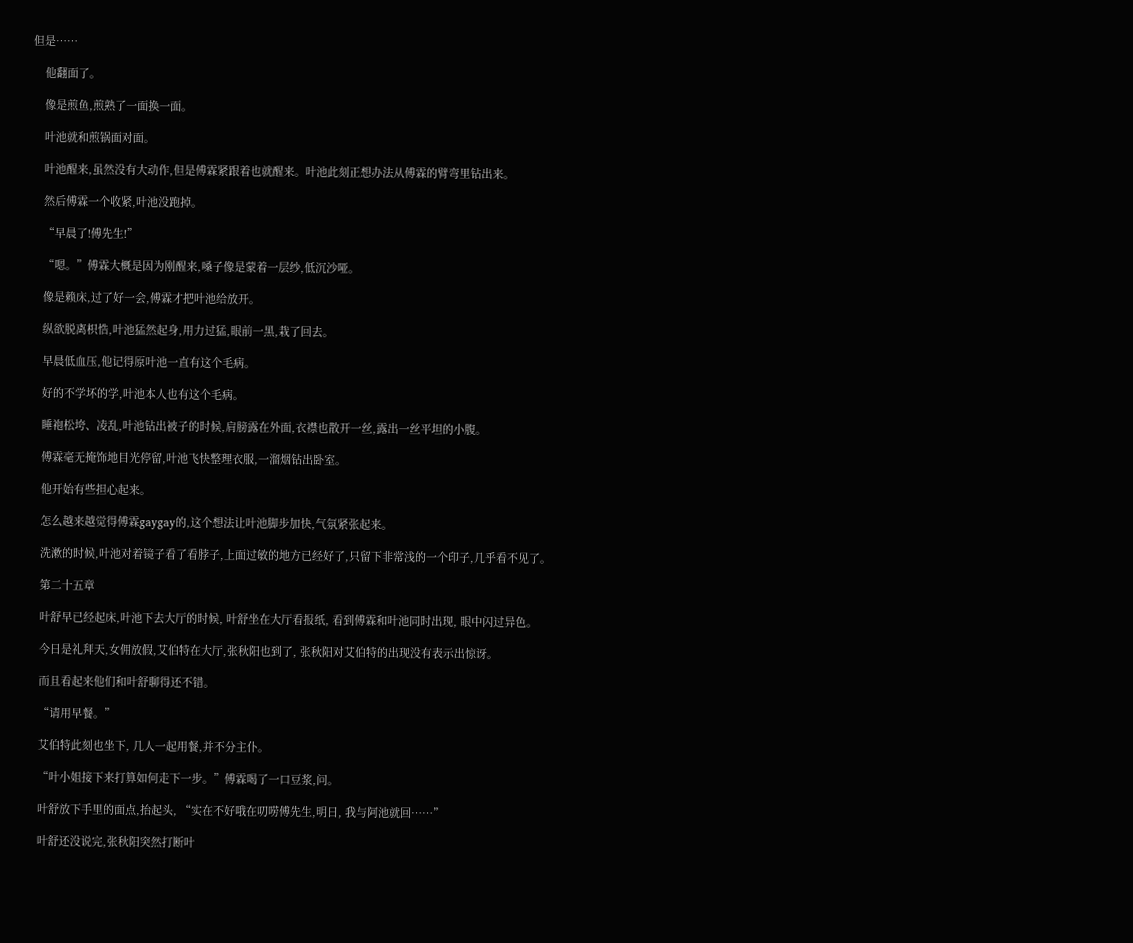但是……

    他翻面了。

    像是煎鱼,煎熟了一面换一面。

    叶池就和煎锅面对面。

    叶池醒来,虽然没有大动作,但是傅霖紧跟着也就醒来。叶池此刻正想办法从傅霖的臂弯里钻出来。

    然后傅霖一个收紧,叶池没跑掉。

    “早晨了!傅先生!”

    “嗯。”傅霖大概是因为刚醒来,嗓子像是蒙着一层纱,低沉沙哑。

    像是赖床,过了好一会,傅霖才把叶池给放开。

    纵欲脱离枳悎,叶池猛然起身,用力过猛,眼前一黑,栽了回去。

    早晨低血压,他记得原叶池一直有这个毛病。

    好的不学坏的学,叶池本人也有这个毛病。

    睡袍松垮、凌乱,叶池钻出被子的时候,肩膀露在外面,衣襟也散开一丝,露出一丝平坦的小腹。

    傅霖毫无掩饰地目光停留,叶池飞快整理衣服,一溜烟钻出卧室。

    他开始有些担心起来。

    怎么越来越觉得傅霖gaygay的,这个想法让叶池脚步加快,气氛紧张起来。

    洗漱的时候,叶池对着镜子看了看脖子,上面过敏的地方已经好了,只留下非常浅的一个印子,几乎看不见了。

    第二十五章

    叶舒早已经起床,叶池下去大厅的时候, 叶舒坐在大厅看报纸, 看到傅霖和叶池同时出现, 眼中闪过异色。

    今日是礼拜天,女佣放假,艾伯特在大厅,张秋阳也到了, 张秋阳对艾伯特的出现没有表示出惊讶。

    而且看起来他们和叶舒聊得还不错。

    “请用早餐。”

    艾伯特此刻也坐下, 几人一起用餐,并不分主仆。

    “叶小姐接下来打算如何走下一步。”傅霖喝了一口豆浆,问。

    叶舒放下手里的面点,抬起头, “实在不好哦在叨唠傅先生,明日, 我与阿池就回……”

    叶舒还没说完,张秋阳突然打断叶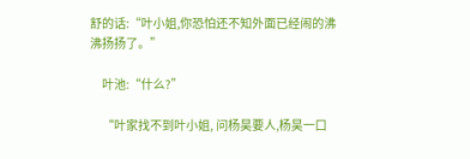舒的话:“叶小姐,你恐怕还不知外面已经闹的沸沸扬扬了。”

    叶池:“什么?”

    “叶家找不到叶小姐, 问杨昊要人,杨昊一口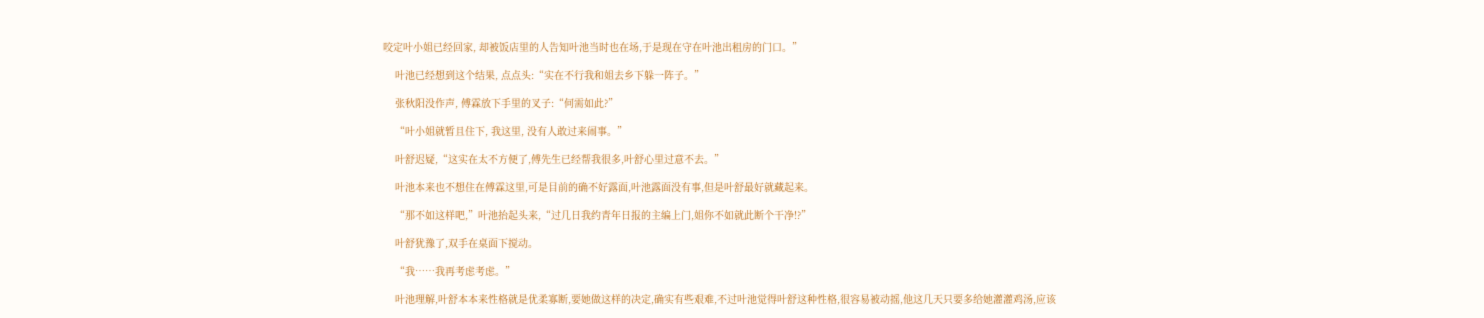咬定叶小姐已经回家, 却被饭店里的人告知叶池当时也在场,于是现在守在叶池出租房的门口。”

    叶池已经想到这个结果, 点点头:“实在不行我和姐去乡下躲一阵子。”

    张秋阳没作声, 傅霖放下手里的叉子:“何需如此?”

    “叶小姐就暂且住下, 我这里, 没有人敢过来闹事。”

    叶舒迟疑,“这实在太不方便了,傅先生已经帮我很多,叶舒心里过意不去。”

    叶池本来也不想住在傅霖这里,可是目前的确不好露面,叶池露面没有事,但是叶舒最好就藏起来。

    “那不如这样吧,”叶池抬起头来,“过几日我约青年日报的主编上门,姐你不如就此断个干净!?”

    叶舒犹豫了,双手在桌面下搅动。

    “我……我再考虑考虑。”

    叶池理解,叶舒本本来性格就是优柔寡断,要她做这样的决定,确实有些艰难,不过叶池觉得叶舒这种性格,很容易被动摇,他这几天只要多给她灌灌鸡汤,应该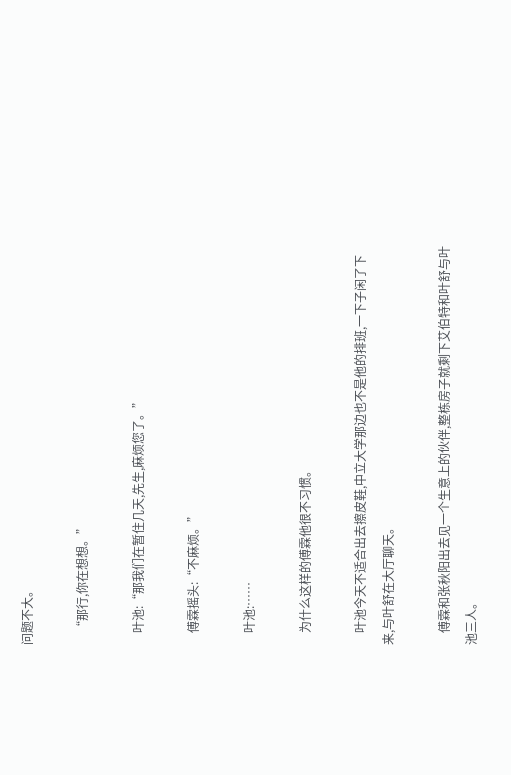问题不大。

    “那行,你在想想。”

    叶池:“那我们在暂住几天,先生,麻烦您了。”

    傅霖摇头:“不麻烦。”

    叶池:……

    为什么这样的傅霖他很不习惯。

    叶池今天不适合出去擦皮鞋,中立大学那边也不是他的排班,一下子闲了下来,与叶舒在大厅聊天。

    傅霖和张秋阳出去见一个生意上的伙伴,整栋房子就剩下艾伯特和叶舒与叶池三人。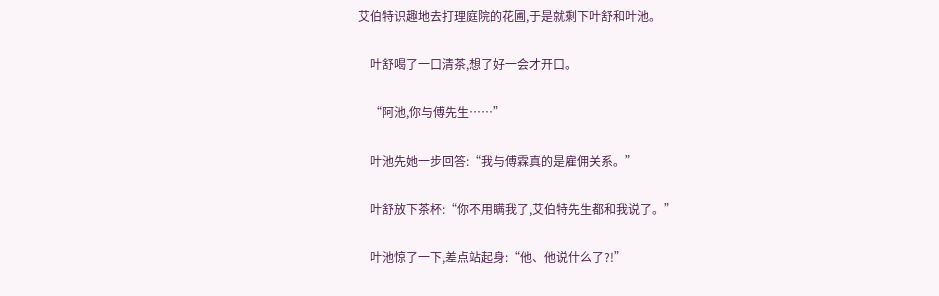艾伯特识趣地去打理庭院的花圃,于是就剩下叶舒和叶池。

    叶舒喝了一口清茶,想了好一会才开口。

    “阿池,你与傅先生……”

    叶池先她一步回答:“我与傅霖真的是雇佣关系。”

    叶舒放下茶杯:“你不用瞒我了,艾伯特先生都和我说了。”

    叶池惊了一下,差点站起身:“他、他说什么了?!”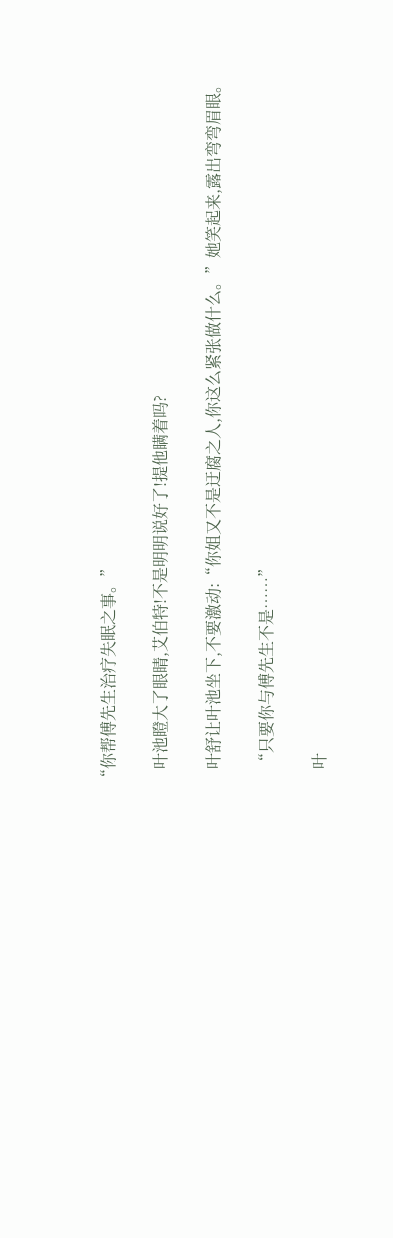“你帮傅先生治疗失眠之事。”

    叶池瞪大了眼睛,艾伯特!不是明明说好了!提他瞒着吗?

    叶舒让叶池坐下,不要激动:“你姐又不是迂腐之人,你这么紧张做什么。”她笑起来,露出弯弯眉眼。

    “只要你与傅先生不是……”

    叶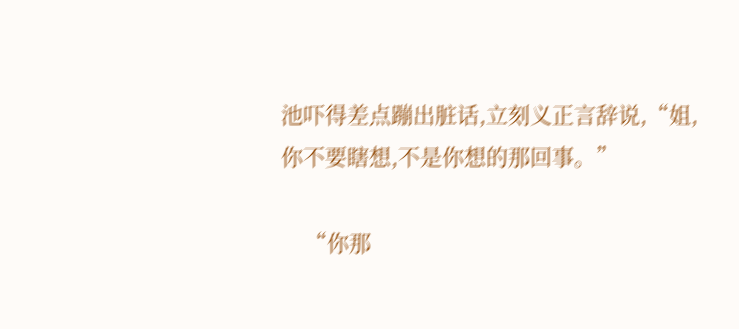池吓得差点蹦出脏话,立刻义正言辞说,“姐,你不要瞎想,不是你想的那回事。”

    “你那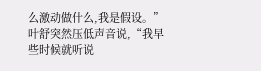么激动做什么,我是假设。”叶舒突然压低声音说,“我早些时候就听说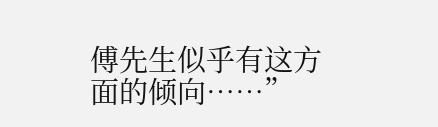傅先生似乎有这方面的倾向……”